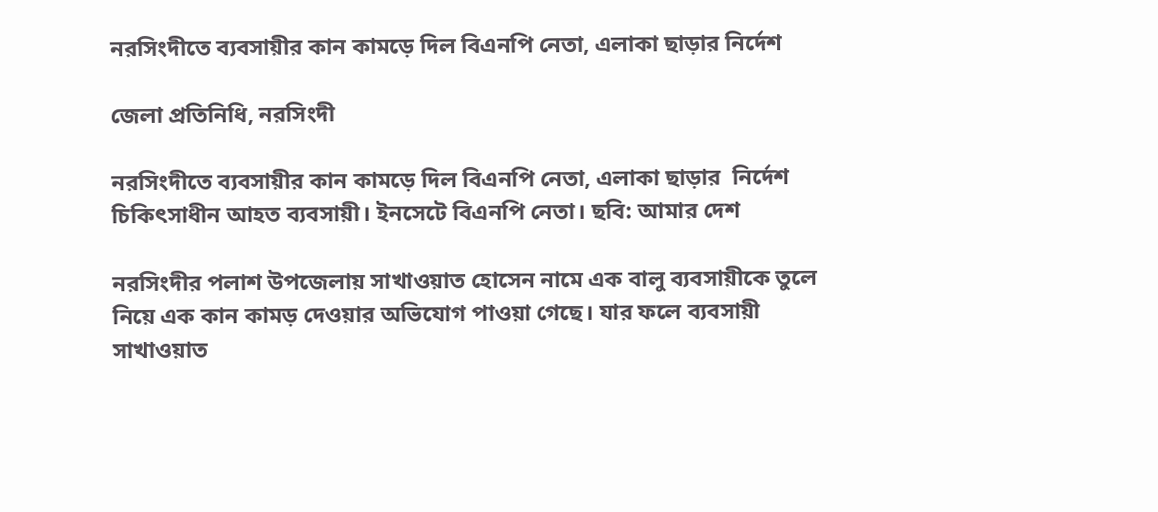নরসিংদীতে ব্যবসায়ীর কান কামড়ে দিল বিএনপি নেতা, এলাকা ছাড়ার নির্দেশ

জেলা প্রতিনিধি, নরসিংদী

নরসিংদীতে ব্যবসায়ীর কান কামড়ে দিল বিএনপি নেতা, এলাকা ছাড়ার  নির্দেশ
চিকিৎসাধীন আহত ব্যবসায়ী। ইনসেটে বিএনপি নেতা। ছবি: আমার দেশ

নরসিংদীর পলাশ উপজেলায় সাখাওয়াত হোসেন নামে এক বালু ব্যবসায়ীকে তুলে নিয়ে এক কান কামড় দেওয়ার অভিযোগ পাওয়া গেছে। যার ফলে ব্যবসায়ী সাখাওয়াত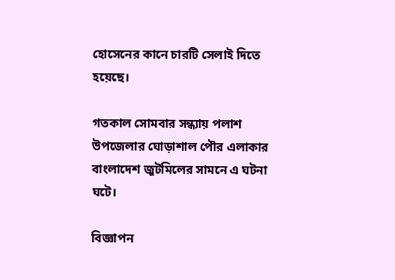হোসেনের কানে চারটি সেলাই দিতে হয়েছে।

গতকাল সোমবার সন্ধ্যায় পলাশ উপজেলার ঘোড়াশাল পৌর এলাকার বাংলাদেশ জুটমিলের সামনে এ ঘটনা ঘটে।

বিজ্ঞাপন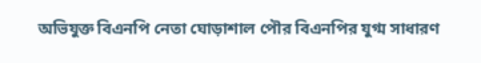অভিযুক্ত বিএনপি নেতা ঘোড়াশাল পৌর বিএনপির যুগ্ম সাধারণ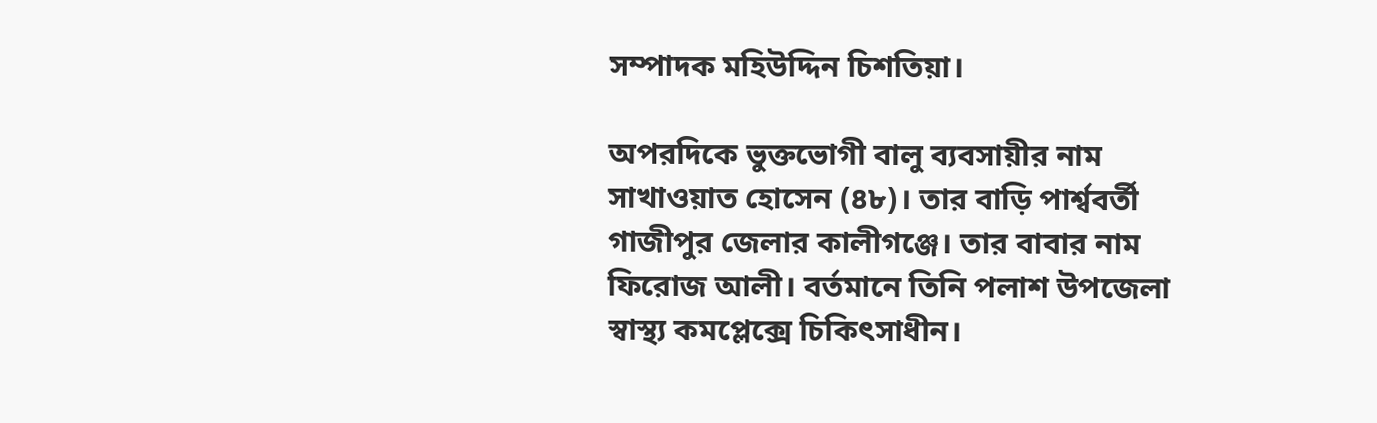সম্পাদক মহিউদ্দিন চিশতিয়া।

অপরদিকে ভুক্তভোগী বালু ব্যবসায়ীর নাম সাখাওয়াত হোসেন (৪৮)। তার বাড়ি পার্শ্ববর্তী গাজীপুর জেলার কালীগঞ্জে। তার বাবার নাম ফিরোজ আলী। বর্তমানে তিনি পলাশ উপজেলা স্বাস্থ্য কমপ্লেক্সে চিকিৎসাধীন।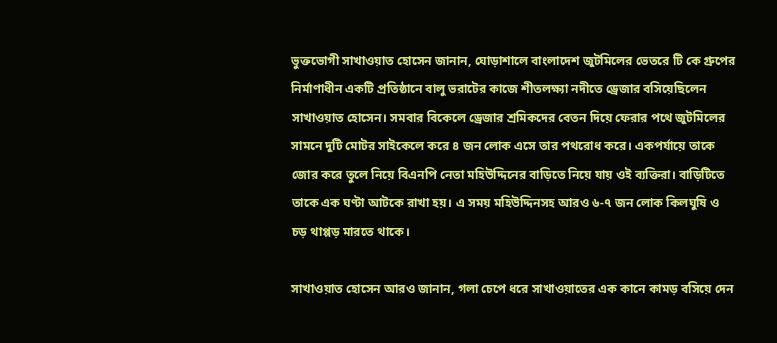ভুক্তভোগী সাখাওয়াত হোসেন জানান, ঘোড়াশালে বাংলাদেশ জুটমিলের ভেতরে টি কে গ্রুপের নির্মাণাধীন একটি প্রতিষ্ঠানে বালু ভরাটের কাজে শীতলক্ষ্যা নদীতে ড্রেজার বসিয়েছিলেন সাখাওয়াত হোসেন। সমবার বিকেলে ড্রেজার শ্রমিকদের বেতন দিয়ে ফেরার পথে জুটমিলের সামনে দুটি মোটর সাইকেলে করে ৪ জন লোক এসে তার পথরোধ করে। একপর্যায়ে তাকে জোর করে তুলে নিয়ে বিএনপি নেতা মহিউদ্দিনের বাড়িতে নিয়ে যায় ওই ব্যক্তিরা। বাড়িটিতে তাকে এক ঘণ্টা আটকে রাখা হয়। এ সময় মহিউদ্দিনসহ আরও ৬-৭ জন লোক কিলঘুষি ও চড় থাপ্পড় মারতে থাকে।

সাখাওয়াত হোসেন আরও জানান, গলা চেপে ধরে সাখাওয়াতের এক কানে কামড় বসিয়ে দেন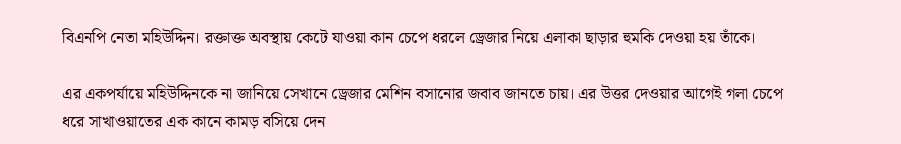বিএনপি নেতা মহিউদ্দিন। রক্তাক্ত অবস্থায় কেটে যাওয়া কান চেপে ধরলে ড্রেজার নিয়ে এলাকা ছাড়ার হুমকি দেওয়া হয় তাঁকে।

এর একপর্যায়ে মহিউদ্দিনকে না জানিয়ে সেখানে ড্রেজার মেশিন বসানোর জবাব জানতে চায়। এর উত্তর দেওয়ার আগেই গলা চেপে ধরে সাখাওয়াতের এক কানে কামড় বসিয়ে দেন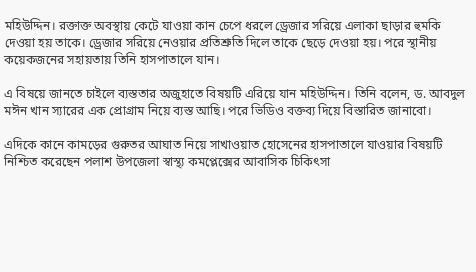মহিউদ্দিন। রক্তাক্ত অবস্থায় কেটে যাওয়া কান চেপে ধরলে ড্রেজার সরিয়ে এলাকা ছাড়ার হুমকি দেওয়া হয় তাকে। ড্রেজার সরিয়ে নেওয়ার প্রতিশ্রুতি দিলে তাকে ছেড়ে দেওয়া হয়। পরে স্থানীয় কয়েকজনের সহায়তায় তিনি হাসপাতালে যান।

এ বিষয়ে জানতে চাইলে ব্যস্ততার অজুহাতে বিষয়টি এরিয়ে যান মহিউদ্দিন। তিনি বলেন, ড. আবদুল মঈন খান স্যারের এক প্রোগ্রাম নিয়ে ব্যস্ত আছি। পরে ভিডিও বক্তব্য দিয়ে বিস্তারিত জানাবো।

এদিকে কানে কামড়ের গুরুতর আঘাত নিয়ে সাখাওয়াত হোসেনের হাসপাতালে যাওয়ার বিষয়টি নিশ্চিত করেছেন পলাশ উপজেলা স্বাস্থ্য কমপ্লেক্সের আবাসিক চিকিৎসা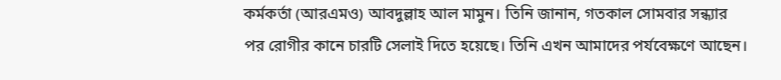কর্মকর্তা (আরএমও) আবদুল্লাহ আল মামুন। তিনি জানান, গতকাল সোমবার সন্ধ্যার পর রোগীর কানে চারটি সেলাই দিতে হয়েছে। তিনি এখন আমাদের পর্যবেক্ষণে আছেন।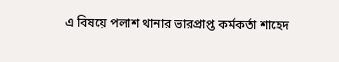এ বিষয়ে পলাশ থানার ভারপ্রাপ্ত কর্মকর্তা শাহেদ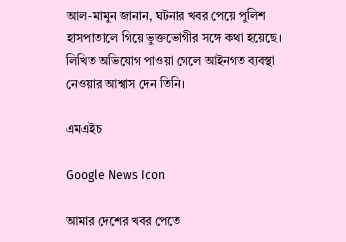আল-মামুন জানান, ঘটনার খবর পেয়ে পুলিশ হাসপাতালে গিয়ে ভুক্তভোগীর সঙ্গে কথা হয়েছে। লিখিত অভিযোগ পাওয়া গেলে আইনগত ব্যবস্থা নেওয়ার আশ্বাস দেন তিনি।

এমএইচ

Google News Icon

আমার দেশের খবর পেতে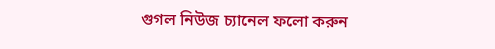গুগল নিউজ চ্যানেল ফলো করুন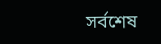সর্বশেষ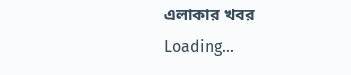এলাকার খবর
Loading...